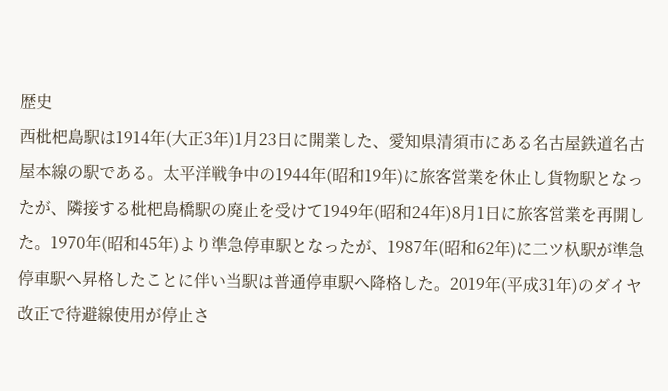歴史
西枇杷島駅は1914年(大正3年)1月23日に開業した、愛知県清須市にある名古屋鉄道名古屋本線の駅である。太平洋戦争中の1944年(昭和19年)に旅客営業を休止し貨物駅となったが、隣接する枇杷島橋駅の廃止を受けて1949年(昭和24年)8月1日に旅客営業を再開した。1970年(昭和45年)より準急停車駅となったが、1987年(昭和62年)に二ツ杁駅が準急停車駅へ昇格したことに伴い当駅は普通停車駅へ降格した。2019年(平成31年)のダイヤ改正で待避線使用が停止さ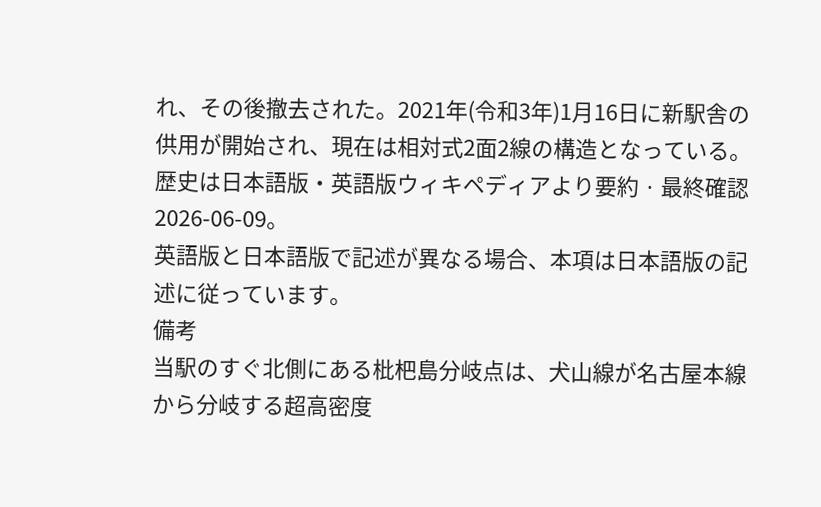れ、その後撤去された。2021年(令和3年)1月16日に新駅舎の供用が開始され、現在は相対式2面2線の構造となっている。
歴史は日本語版・英語版ウィキペディアより要約 · 最終確認 2026-06-09。
英語版と日本語版で記述が異なる場合、本項は日本語版の記述に従っています。
備考
当駅のすぐ北側にある枇杷島分岐点は、犬山線が名古屋本線から分岐する超高密度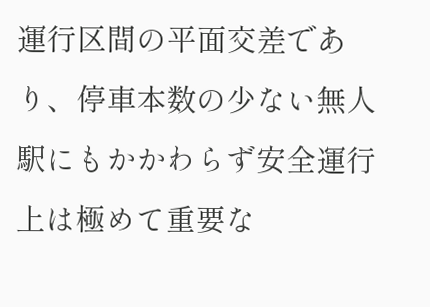運行区間の平面交差であり、停車本数の少ない無人駅にもかかわらず安全運行上は極めて重要な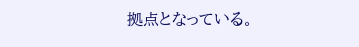拠点となっている。